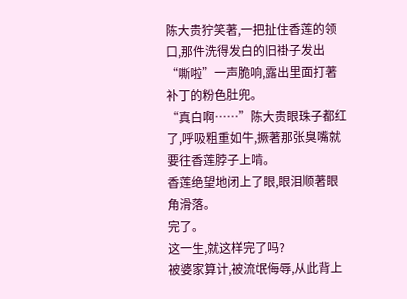陈大贵狞笑著,一把扯住香莲的领口,那件洗得发白的旧褂子发出“嘶啦”一声脆响,露出里面打著补丁的粉色肚兜。
“真白啊……”陈大贵眼珠子都红了,呼吸粗重如牛,撅著那张臭嘴就要往香莲脖子上啃。
香莲绝望地闭上了眼,眼泪顺著眼角滑落。
完了。
这一生,就这样完了吗?
被婆家算计,被流氓侮辱,从此背上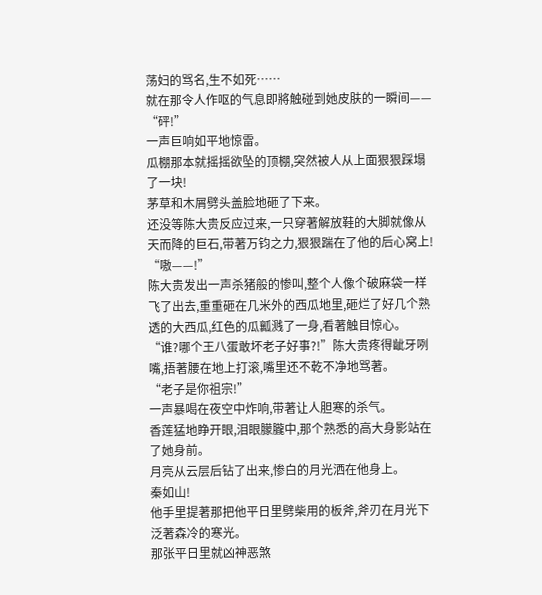荡妇的骂名,生不如死……
就在那令人作呕的气息即將触碰到她皮肤的一瞬间——
“砰!”
一声巨响如平地惊雷。
瓜棚那本就摇摇欲坠的顶棚,突然被人从上面狠狠踩塌了一块!
茅草和木屑劈头盖脸地砸了下来。
还没等陈大贵反应过来,一只穿著解放鞋的大脚就像从天而降的巨石,带著万钧之力,狠狠踹在了他的后心窝上!
“嗷——!”
陈大贵发出一声杀猪般的惨叫,整个人像个破麻袋一样飞了出去,重重砸在几米外的西瓜地里,砸烂了好几个熟透的大西瓜,红色的瓜瓤溅了一身,看著触目惊心。
“谁?哪个王八蛋敢坏老子好事?!”陈大贵疼得齜牙咧嘴,捂著腰在地上打滚,嘴里还不乾不净地骂著。
“老子是你祖宗!”
一声暴喝在夜空中炸响,带著让人胆寒的杀气。
香莲猛地睁开眼,泪眼朦朧中,那个熟悉的高大身影站在了她身前。
月亮从云层后钻了出来,惨白的月光洒在他身上。
秦如山!
他手里提著那把他平日里劈柴用的板斧,斧刃在月光下泛著森冷的寒光。
那张平日里就凶神恶煞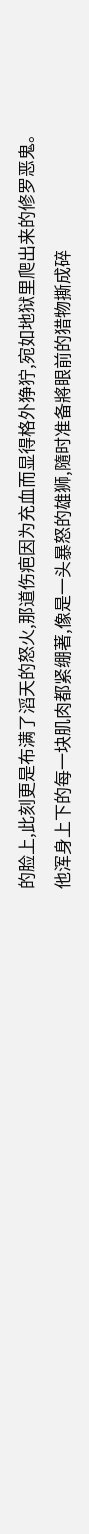的脸上,此刻更是布满了滔天的怒火,那道伤疤因为充血而显得格外狰狞,宛如地狱里爬出来的修罗恶鬼。
他浑身上下的每一块肌肉都紧绷著,像是一头暴怒的雄狮,隨时准备將眼前的猎物撕成碎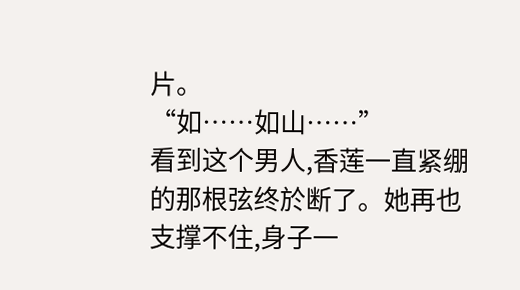片。
“如……如山……”
看到这个男人,香莲一直紧绷的那根弦终於断了。她再也支撑不住,身子一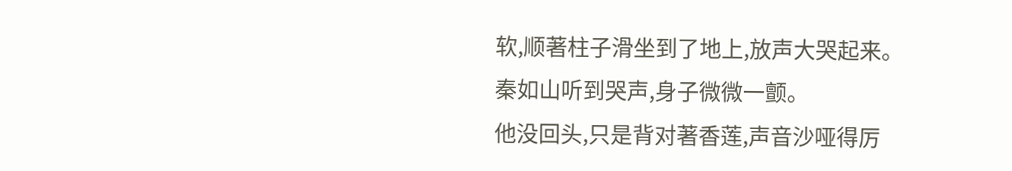软,顺著柱子滑坐到了地上,放声大哭起来。
秦如山听到哭声,身子微微一颤。
他没回头,只是背对著香莲,声音沙哑得厉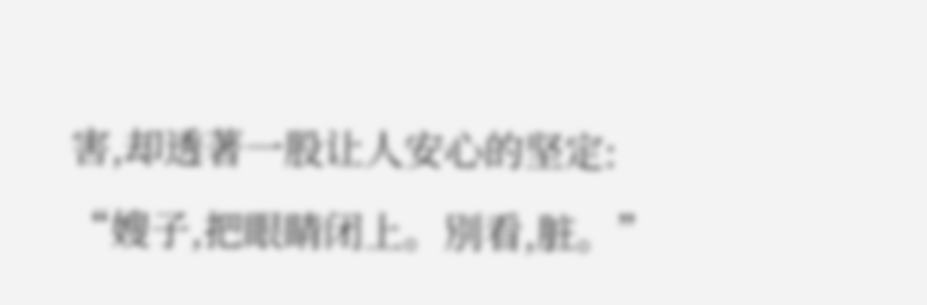害,却透著一股让人安心的坚定:
“嫂子,把眼睛闭上。別看,脏。”